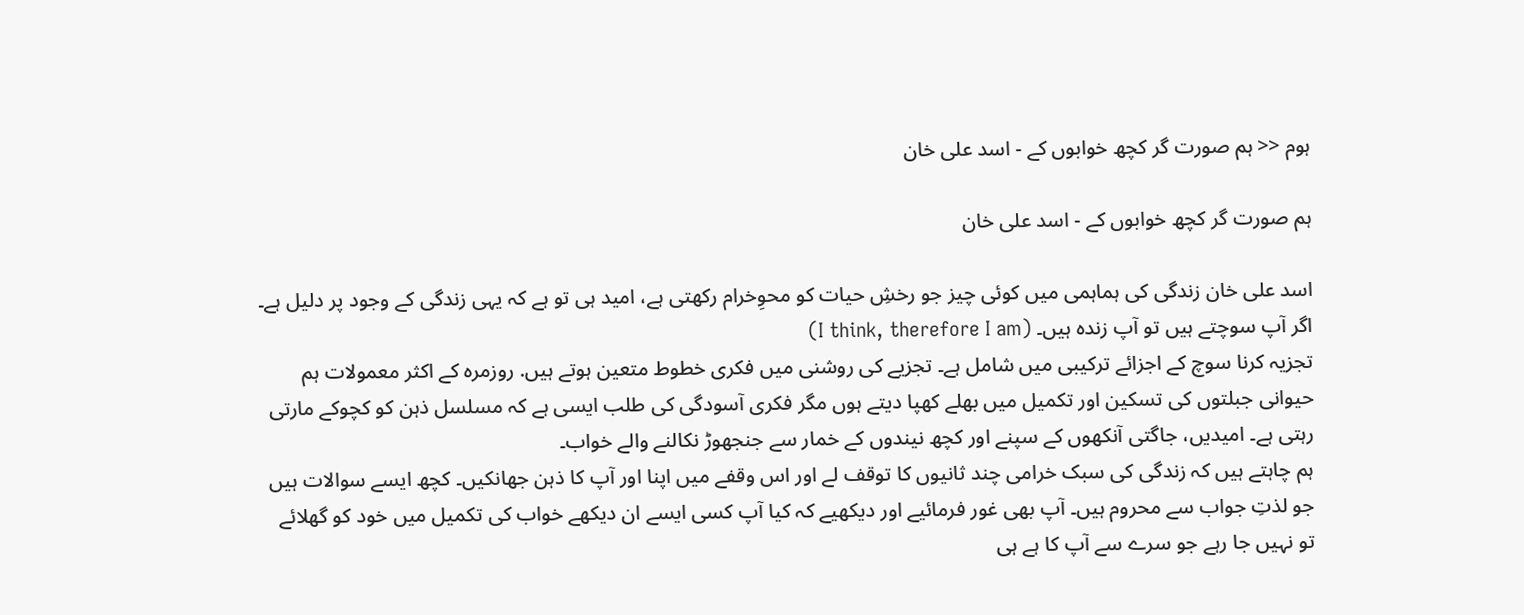ہوم << ہم صورت گر کچھ خوابوں کے - اسد علی خان

ہم صورت گر کچھ خوابوں کے - اسد علی خان

اسد علی خان زندگی کی ہماہمی میں کوئی چیز جو رخشِ حیات کو محوِخرام رکھتی ہے، امید ہی تو ہے کہ یہی زندگی کے وجود پر دلیل ہے۔ اگر آپ سوچتے ہیں تو آپ زندہ ہیں۔ (I think, therefore I am)
تجزیہ کرنا سوچ کے اجزائے ترکیبی میں شامل ہے۔ تجزیے کی روشنی میں فکری خطوط متعین ہوتے ہیں. روزمرہ کے اکثر معمولات ہم حیوانی جبلتوں کی تسکین اور تکمیل میں بھلے کھپا دیتے ہوں مگر فکری آسودگی کی طلب ایسی ہے کہ مسلسل ذہن کو کچوکے مارتی رہتی ہے۔ امیدیں، جاگتی آنکھوں کے سپنے اور کچھ نیندوں کے خمار سے جنجھوڑ نکالنے والے خواب۔
ہم چاہتے ہیں کہ زندگی کی سبک خرامی چند ثانیوں کا توقف لے اور اس وقفے میں اپنا اور آپ کا ذہن جھانکیں۔ کچھ ایسے سوالات ہیں جو لذتِ جواب سے محروم ہیں۔ آپ بھی غور فرمائیے اور دیکھیے کہ کیا آپ کسی ایسے ان دیکھے خواب کی تکمیل میں خود کو گھلائے تو نہیں جا رہے جو سرے سے آپ کا ہے ہی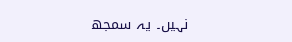نہیں۔ یہ سمجھ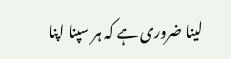لینا ضروری ہے کہ ہر سپنا اپنا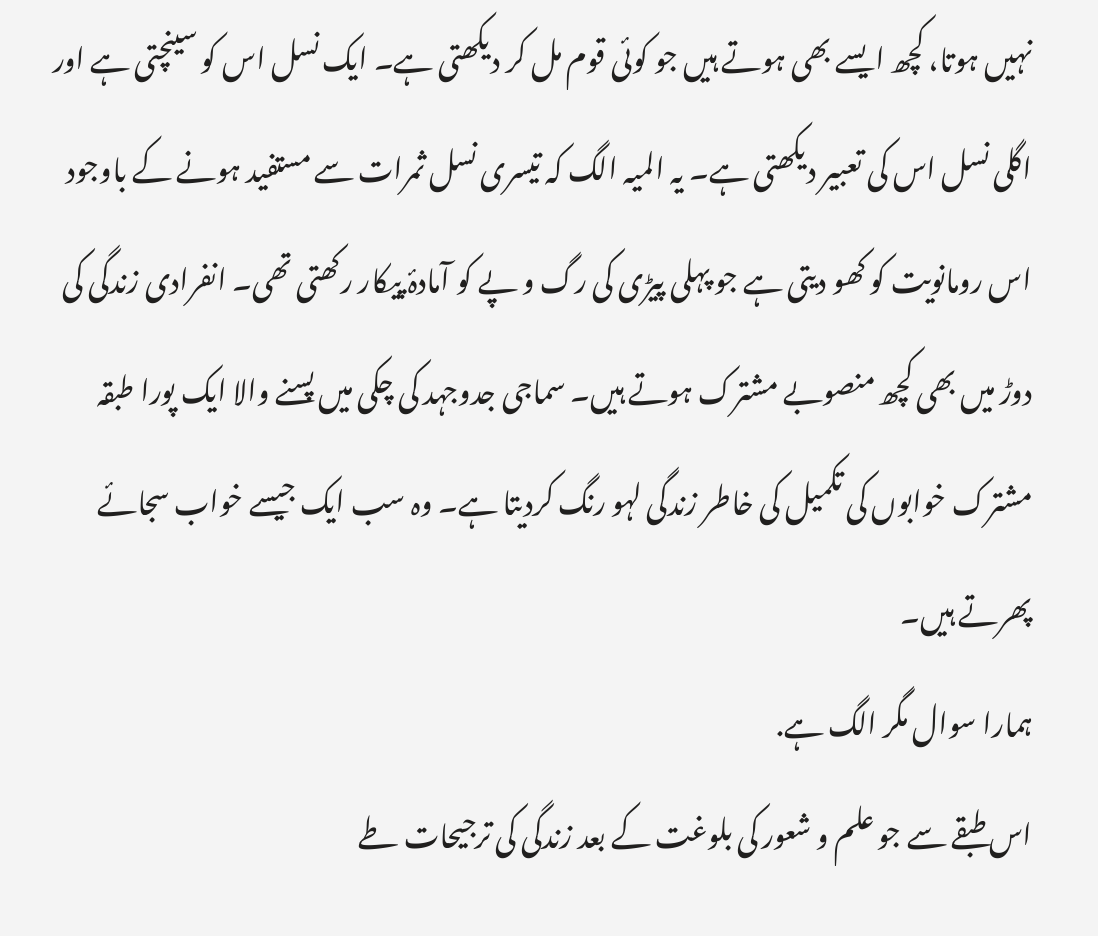نہیں ہوتا، کچھ ایسے بھی ہوتے ہیں جو کوئی قوم مل کر دیکھتی ہے۔ ایک نسل اس کو سینچتی ہے اور اگلی نسل اس کی تعبیر دیکھتی ہے۔ یہ المیہ الگ کہ تیسری نسل ثمرات سے مستفید ہونے کے باوجود اس رومانویت کو کھو دیتی ہے جو پہلی پیڑی کی رگ و پے کو آمادۂ پیکار رکھتی تھی۔ انفرادی زندگی کی دوڑ میں بھی کچھ منصوبے مشترک ہوتے ہیں۔ سماجی جدوجہد کی چکی میں پسنے والا ایک پورا طبقہ مشترک خوابوں کی تکمیل کی خاطر زندگی لہو رنگ کردیتا ہے۔ وہ سب ایک جیسے خواب سجائے پھرتے ہیں۔
ہمارا سوال مگر الگ ہے.
اس طبقے سے جو علم و شعور کی بلوغت کے بعد زندگی کی ترجیحات طے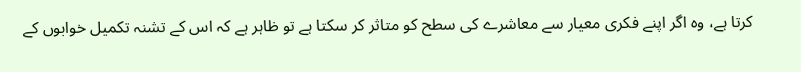کرتا ہے، وہ اگر اپنے فکری معیار سے معاشرے کی سطح کو متاثر کر سکتا ہے تو ظاہر ہے کہ اس کے تشنہ تکمیل خوابوں کے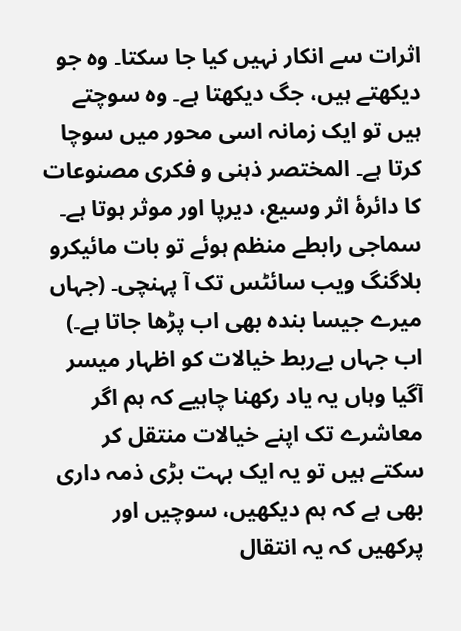اثرات سے انکار نہیں کیا جا سکتا۔ وہ جو دیکھتے ہیں، جگ دیکھتا ہے۔ وہ سوچتے ہیں تو ایک زمانہ اسی محور میں سوچا کرتا ہے۔ المختصر ذہنی و فکری مصنوعات کا دائرۂ اثر وسیع، دیرپا اور موثر ہوتا ہے۔
سماجی رابطے منظم ہوئے تو بات مائیکرو بلاگنگ ویب سائٹس تک آ پہنچی۔ (جہاں میرے جیسا بندہ بھی اب پڑھا جاتا ہے۔) اب جہاں بےربط خیالات کو اظہار میسر آگیا وہاں یہ یاد رکھنا چاہیے کہ ہم اگر معاشرے تک اپنے خیالات منتقل کر سکتے ہیں تو یہ ایک بہت بڑی ذمہ داری بھی ہے کہ ہم دیکھیں، سوچیں اور پرکھیں کہ یہ انتقال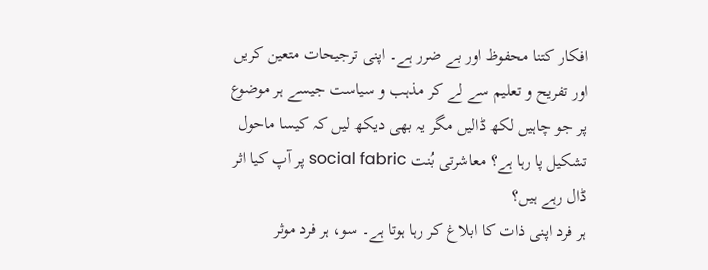افکار کتنا محفوظ اور بے ضرر ہے۔ اپنی ترجیحات متعین کریں اور تفریح و تعلیم سے لے کر مذہب و سیاست جیسے ہر موضوع پر جو چاہیں لکھ ڈالیں مگر یہ بھی دیکھ لیں کہ کیسا ماحول تشکیل پا رہا ہے؟ معاشرتی بُنت social fabric پر آپ کیا اثر ڈال رہے ہیں؟
ہر فرد اپنی ذات کا ابلاغ کر رہا ہوتا ہے۔ سو، ہر فرد موثر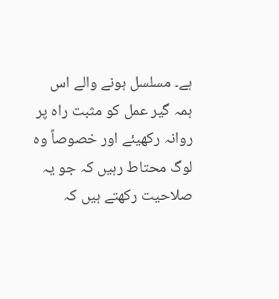ہے۔ مسلسل ہونے والے اس ہمہ گیر عمل کو مثبت راہ پر روانہ رکھیئے اور خصوصاً وہ لوگ محتاط رہیں کہ جو یہ صلاحیت رکھتے ہیں کہ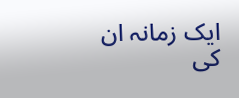ایک زمانہ ان کی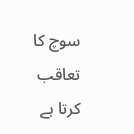سوچ کا تعاقب کرتا ہے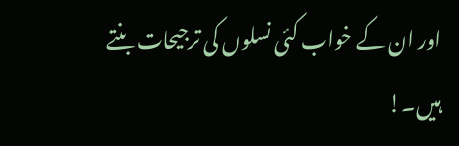اور ان کے خواب کئی نسلوں کی ترجیحات بنتے ہیں۔!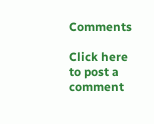Comments

Click here to post a comment